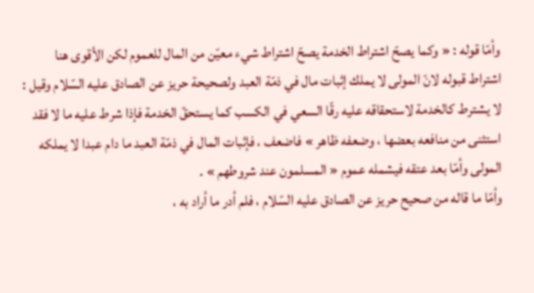وأمّا قوله : « وكما يصحّ اشتراط الخدمة يصحّ اشتراط شيء معيّن من المال للعموم لكن الأقوى هنا اشتراط قبوله لانّ المولى لا يملك إثبات مال في ذمّة العبد ولصحيحة حريز عن الصادق عليه السّلام وقيل : لا يشترط كالخدمة لاستحقاقه عليه رقّا السعي في الكسب كما يستحقّ الخدمة فإذا شرط عليه ما لا فقد استثنى من منافعه بعضها ، وضعفه ظاهر » فاضعف ، فإثبات المال في ذمّة العبد ما دام عبدا لا يملكه المولى وأمّا بعد عتقه فيشمله عموم « المسلمون عند شروطهم » .
وأمّا ما قاله من صحيح حريز عن الصادق عليه السّلام ، فلم أدر ما أراد به ،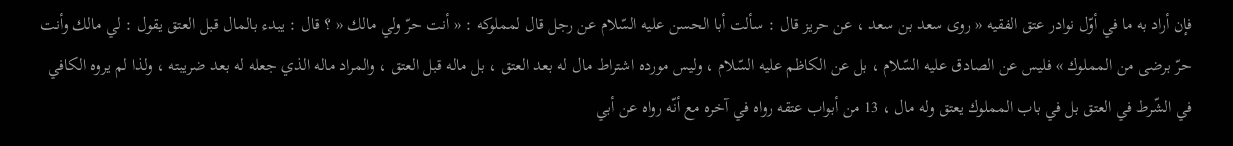فإن أراد به ما في أوّل نوادر عتق الفقيه « روى سعد بن سعد ، عن حريز قال : سألت أبا الحسن عليه السّلام عن رجل قال لمملوكه : « أنت حرّ ولي مالك « ؟ قال : يبدء بالمال قبل العتق يقول : لي مالك وأنت حرّ برضى من المملوك » فليس عن الصادق عليه السّلام ، بل عن الكاظم عليه السّلام ، وليس مورده اشتراط مال له بعد العتق ، بل ماله قبل العتق ، والمراد ماله الذي جعله له بعد ضريبته ، ولذا لم يروه الكافي في الشّرط في العتق بل في باب المملوك يعتق وله مال ، 13 من أبواب عتقه رواه في آخره مع أنّه رواه عن أبي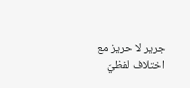جرير لا حريز مع اختلاف لفظيّ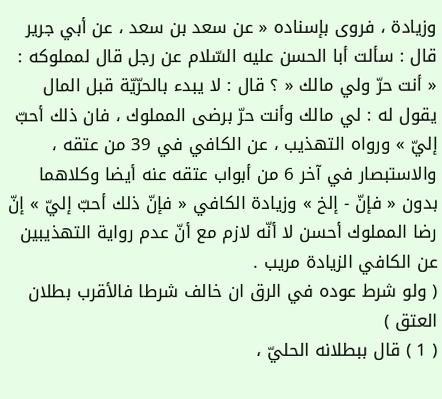وزيادة ، فروى بإسناده « عن سعد بن سعد ، عن أبي جرير قال : سألت أبا الحسن عليه السّلام عن رجل قال لمملوكه : « أنت حرّ ولي مالك « ؟ قال : لا يبدء بالحرّيّة قبل المال يقول له : لي مالك وأنت حرّ برضى المملوك ، فان ذلك أحبّ إليّ » ورواه التهذيب ، عن الكافي في 39 من عتقه ، والاستبصار في آخر 6 من أبواب عتقه عنه أيضا وكلاهما بدون « فإنّ - إلخ » وزيادة الكافي « فإنّ ذلك أحبّ إليّ » إنّ رضا المملوك أحسن لا أنّه لازم مع أنّ عدم رواية التهذيبين عن الكافي الزيادة مريب .
( ولو شرط عوده في الرق ان خالف شرطا فالأقرب بطلان العتق )
( 1 ) قال ببطلانه الحليّ ،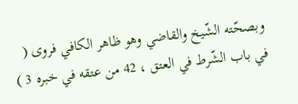وبصحّته الشّيخ والقاضي وهو ظاهر الكافي فروى ( في باب الشّرط في العتق ، 42 من عتقه في خبره 3 )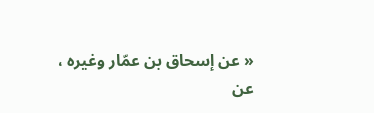« عن إسحاق بن عمّار وغيره ، عن